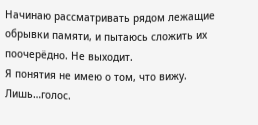Начинаю рассматривать рядом лежащие обрывки памяти, и пытаюсь сложить их поочерёдно. Не выходит.
Я понятия не имею о том, что вижу.
Лишь…голос.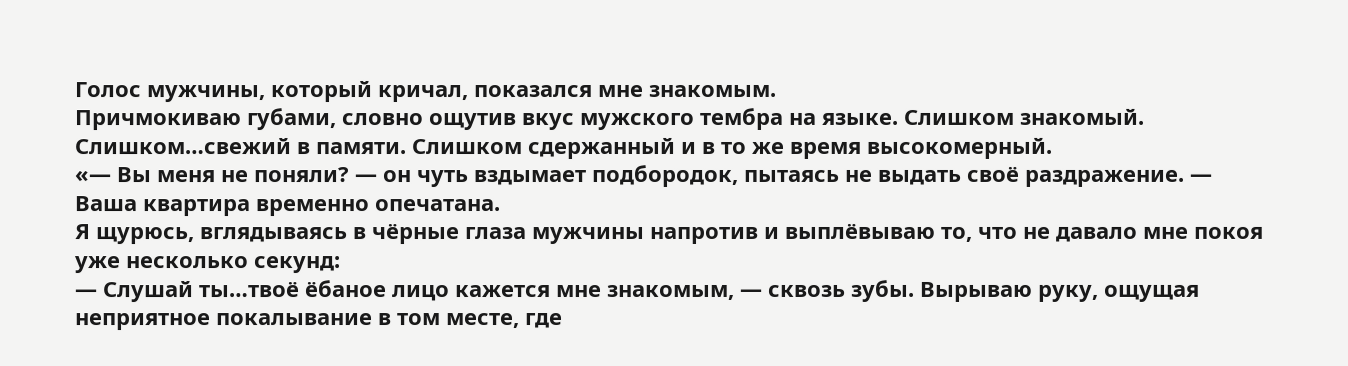Голос мужчины, который кричал, показался мне знакомым.
Причмокиваю губами, словно ощутив вкус мужского тембра на языке. Слишком знакомый. Слишком…свежий в памяти. Слишком сдержанный и в то же время высокомерный.
«— Вы меня не поняли? — он чуть вздымает подбородок, пытаясь не выдать своё раздражение. — Ваша квартира временно опечатана.
Я щурюсь, вглядываясь в чёрные глаза мужчины напротив и выплёвываю то, что не давало мне покоя уже несколько секунд:
— Слушай ты…твоё ёбаное лицо кажется мне знакомым, — сквозь зубы. Вырываю руку, ощущая неприятное покалывание в том месте, где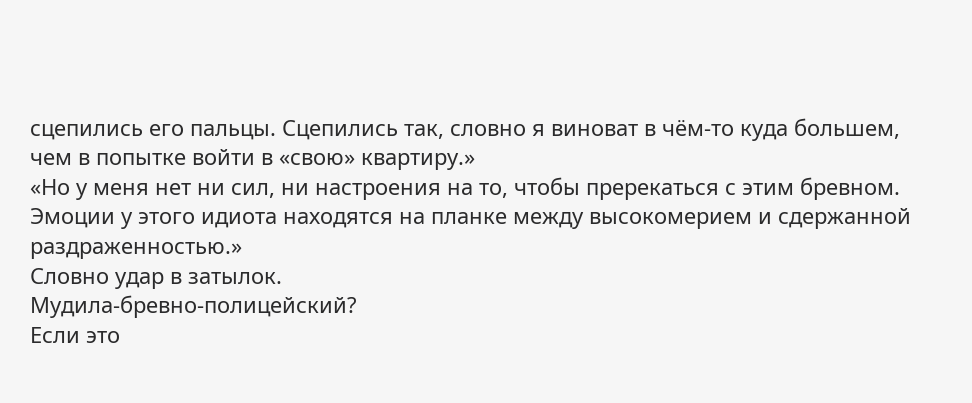сцепились его пальцы. Сцепились так, словно я виноват в чём-то куда большем, чем в попытке войти в «свою» квартиру.»
«Но у меня нет ни сил, ни настроения на то, чтобы пререкаться с этим бревном. Эмоции у этого идиота находятся на планке между высокомерием и сдержанной раздраженностью.»
Словно удар в затылок.
Мудила-бревно-полицейский?
Если это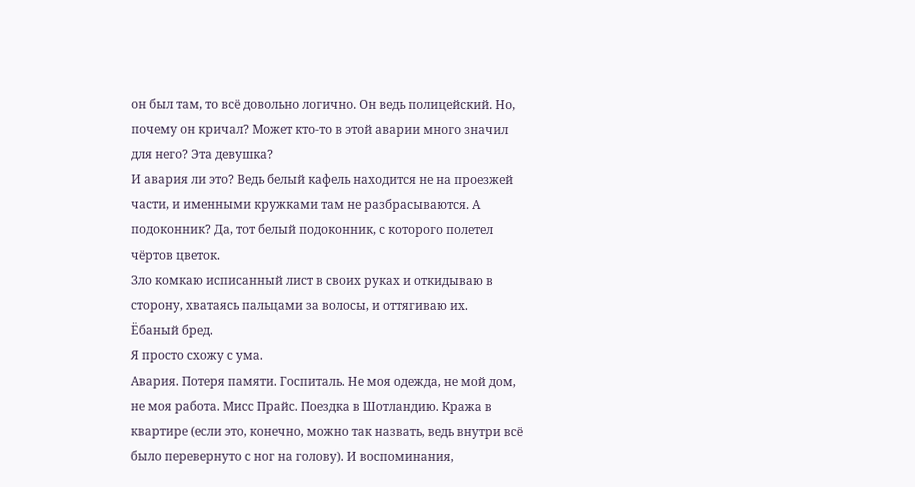он был там, то всё довольно логично. Он ведь полицейский. Но, почему он кричал? Может кто-то в этой аварии много значил для него? Эта девушка?
И авария ли это? Ведь белый кафель находится не на проезжей части, и именными кружками там не разбрасываются. А подоконник? Да, тот белый подоконник, с которого полетел чёртов цветок.
Зло комкаю исписанный лист в своих руках и откидываю в сторону, хватаясь пальцами за волосы, и оттягиваю их.
Ёбаный бред.
Я просто схожу с ума.
Авария. Потеря памяти. Госпиталь. Не моя одежда, не мой дом, не моя работа. Мисс Прайс. Поездка в Шотландию. Кража в квартире (если это, конечно, можно так назвать, ведь внутри всё было перевернуто с ног на голову). И воспоминания,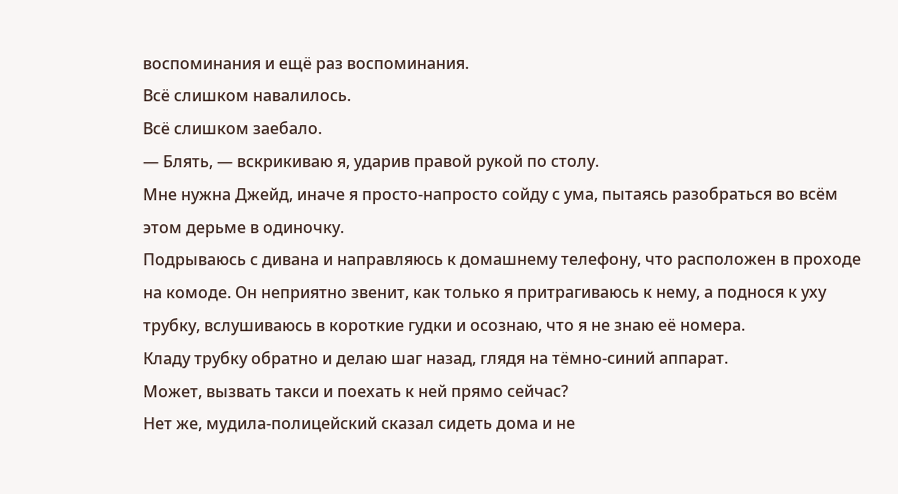воспоминания и ещё раз воспоминания.
Всё слишком навалилось.
Всё слишком заебало.
— Блять, — вскрикиваю я, ударив правой рукой по столу.
Мне нужна Джейд, иначе я просто-напросто сойду с ума, пытаясь разобраться во всём этом дерьме в одиночку.
Подрываюсь с дивана и направляюсь к домашнему телефону, что расположен в проходе на комоде. Он неприятно звенит, как только я притрагиваюсь к нему, а поднося к уху трубку, вслушиваюсь в короткие гудки и осознаю, что я не знаю её номера.
Кладу трубку обратно и делаю шаг назад, глядя на тёмно-синий аппарат.
Может, вызвать такси и поехать к ней прямо сейчас?
Нет же, мудила-полицейский сказал сидеть дома и не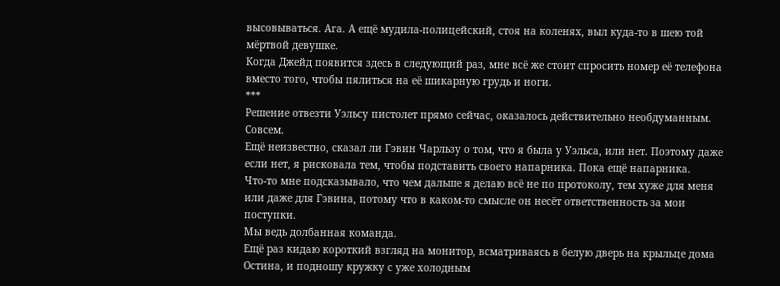высовываться. Ага. А ещё мудила-полицейский, стоя на коленях, выл куда-то в шею той мёртвой девушке.
Когда Джейд появится здесь в следующий раз, мне всё же стоит спросить номер её телефона вместо того, чтобы пялиться на её шикарную грудь и ноги.
***
Решение отвезти Уэльсу пистолет прямо сейчас, оказалось действительно необдуманным. Совсем.
Ещё неизвестно, сказал ли Гэвин Чарльзу о том, что я была у Уэльса, или нет. Поэтому даже если нет, я рисковала тем, чтобы подставить своего напарника. Пока ещё напарника.
Что-то мне подсказывало, что чем дальше я делаю всё не по протоколу, тем хуже для меня или даже для Гэвина, потому что в каком-то смысле он несёт ответственность за мои поступки.
Мы ведь долбанная команда.
Ещё раз кидаю короткий взгляд на монитор, всматриваясь в белую дверь на крыльце дома Остина, и подношу кружку с уже холодным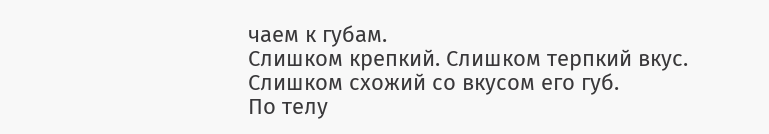чаем к губам.
Слишком крепкий. Слишком терпкий вкус.
Слишком схожий со вкусом его губ.
По телу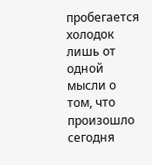пробегается холодок лишь от одной мысли о том, что произошло сегодня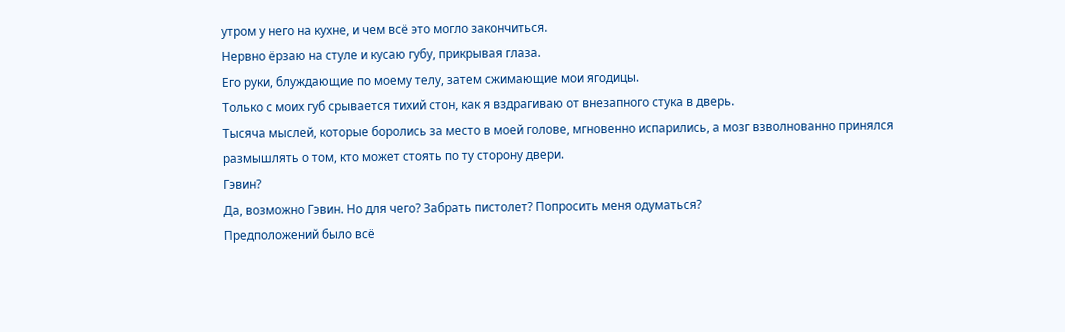утром у него на кухне, и чем всё это могло закончиться.
Нервно ёрзаю на стуле и кусаю губу, прикрывая глаза.
Его руки, блуждающие по моему телу, затем сжимающие мои ягодицы.
Только с моих губ срывается тихий стон, как я вздрагиваю от внезапного стука в дверь.
Тысяча мыслей, которые боролись за место в моей голове, мгновенно испарились, а мозг взволнованно принялся размышлять о том, кто может стоять по ту сторону двери.
Гэвин?
Да, возможно Гэвин. Но для чего? Забрать пистолет? Попросить меня одуматься?
Предположений было всё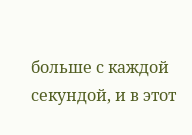больше с каждой секундой, и в этот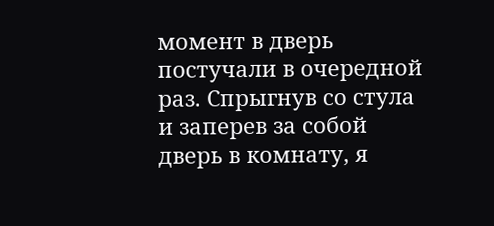момент в дверь постучали в очередной раз. Спрыгнув со стула и заперев за собой дверь в комнату, я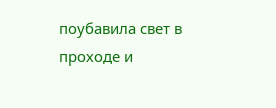поубавила свет в проходе и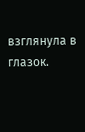взглянула в глазок.